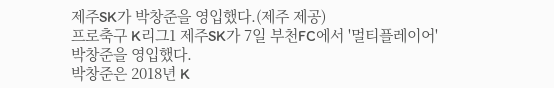제주SK가 박창준을 영입했다.(제주 제공)
프로축구 K리그1 제주SK가 7일 부천FC에서 '멀티플레이어' 박창준을 영입했다.
박창준은 2018년 K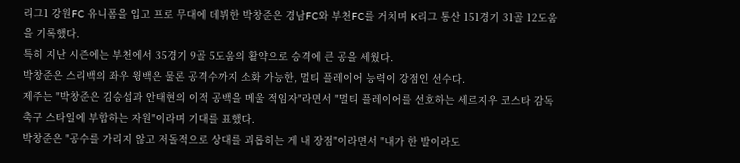리그1 강원FC 유니폼을 입고 프로 무대에 데뷔한 박창준은 경남FC와 부천FC를 거치며 K리그 통산 151경기 31골 12도움을 기록했다.
특히 지난 시즌에는 부천에서 35경기 9골 5도움의 활약으로 승격에 큰 공을 세웠다.
박창준은 스리백의 좌우 윙백은 물론 공격수까지 소화 가능한, 멀티 플레이어 능력이 강점인 선수다.
제주는 "박창준은 김승섭과 안태현의 이적 공백을 메울 적임자"라면서 "멀티 플레이어를 선호하는 세르지우 코스타 감독 축구 스타일에 부합하는 자원"이라며 기대를 표했다.
박창준은 "공수를 가리지 않고 저돌적으로 상대를 괴롭히는 게 내 장점"이라면서 "내가 한 발이라도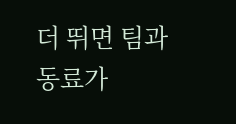더 뛰면 팀과 동료가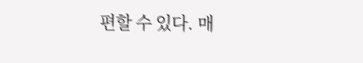편할 수 있다. 매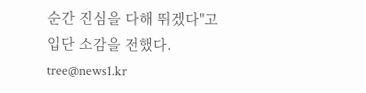순간 진심을 다해 뛰겠다"고 입단 소감을 전했다.
tree@news1.kr